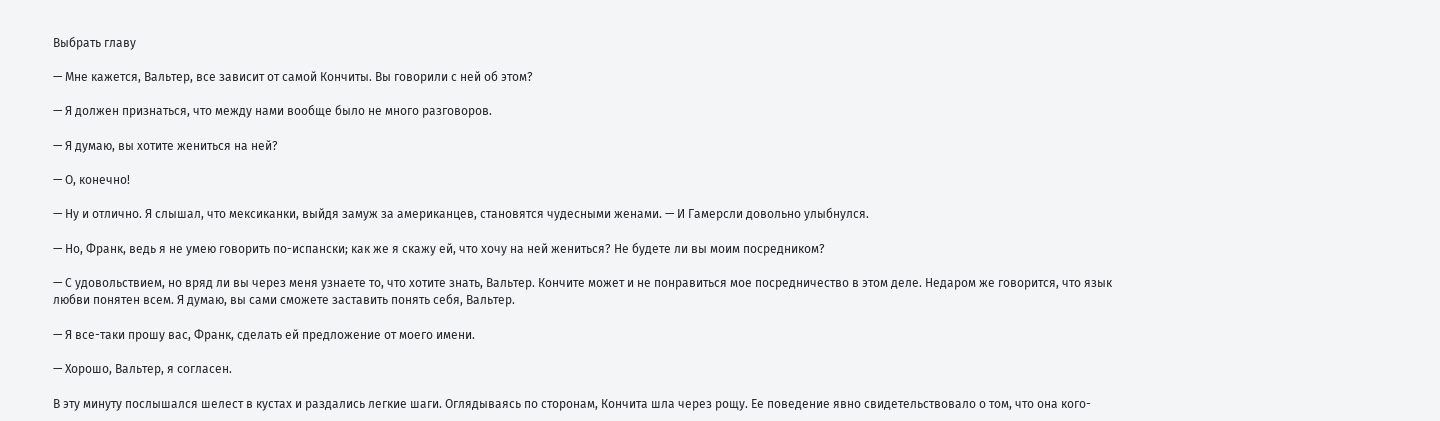Выбрать главу

— Мне кажется, Вальтер, все зависит от самой Кончиты. Вы говорили с ней об этом?

— Я должен признаться, что между нами вообще было не много разговоров.

— Я думаю, вы хотите жениться на ней?

— О, конечно!

— Ну и отлично. Я слышал, что мексиканки, выйдя замуж за американцев, становятся чудесными женами. — И Гамерсли довольно улыбнулся.

— Но, Франк, ведь я не умею говорить по-испански; как же я скажу ей, что хочу на ней жениться? Не будете ли вы моим посредником?

— С удовольствием, но вряд ли вы через меня узнаете то, что хотите знать, Вальтер. Кончите может и не понравиться мое посредничество в этом деле. Недаром же говорится, что язык любви понятен всем. Я думаю, вы сами сможете заставить понять себя, Вальтер.

— Я все-таки прошу вас, Франк, сделать ей предложение от моего имени.

— Хорошо, Вальтер, я согласен.

В эту минуту послышался шелест в кустах и раздались легкие шаги. Оглядываясь по сторонам, Кончита шла через рощу. Ее поведение явно свидетельствовало о том, что она кого-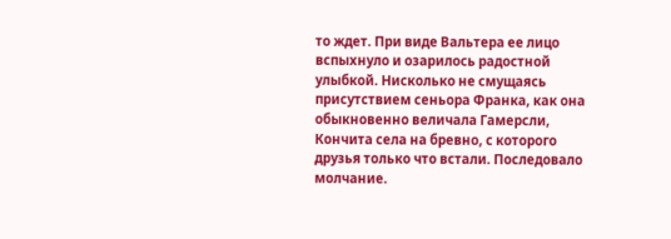то ждет. При виде Вальтера ее лицо вспыхнуло и озарилось радостной улыбкой. Нисколько не смущаясь присутствием сеньора Франка, как она обыкновенно величала Гамерсли, Кончита села на бревно, с которого друзья только что встали. Последовало молчание.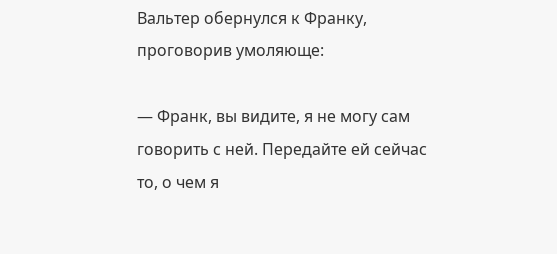Вальтер обернулся к Франку, проговорив умоляюще:

— Франк, вы видите, я не могу сам говорить с ней. Передайте ей сейчас то, о чем я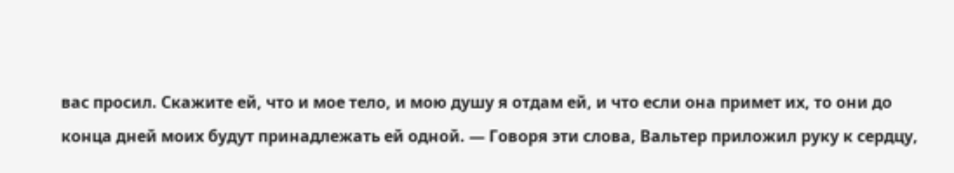вас просил. Скажите ей, что и мое тело, и мою душу я отдам ей, и что если она примет их, то они до конца дней моих будут принадлежать ей одной. — Говоря эти слова, Вальтер приложил руку к сердцу,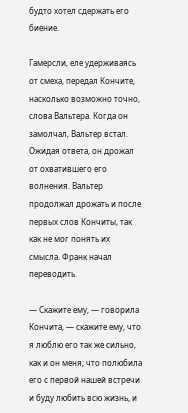будто хотел сдержать его биение.

Гамерсли, еле удерживаясь от смеха, передал Кончите, насколько возможно точно, слова Вальтера. Когда он замолчал, Вальтер встал. Ожидая ответа, он дрожал от охватившего его волнения. Вальтер продолжал дрожать и после первых слов Кончиты, так как не мог понять их смысла. Франк начал переводить.

— Скажите ему, — говорила Кончита, — скажите ему, что я люблю его так же сильно, как и он меня; что полюбила его с первой нашей встречи и буду любить всю жизнь, и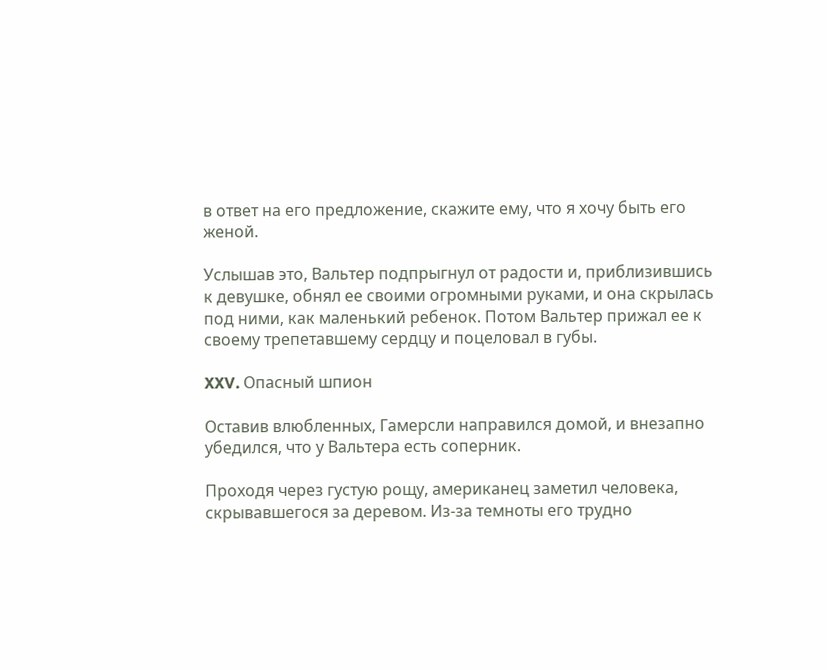в ответ на его предложение, скажите ему, что я хочу быть его женой.

Услышав это, Вальтер подпрыгнул от радости и, приблизившись к девушке, обнял ее своими огромными руками, и она скрылась под ними, как маленький ребенок. Потом Вальтер прижал ее к своему трепетавшему сердцу и поцеловал в губы.

XXV. Опасный шпион

Оставив влюбленных, Гамерсли направился домой, и внезапно убедился, что у Вальтера есть соперник.

Проходя через густую рощу, американец заметил человека, скрывавшегося за деревом. Из-за темноты его трудно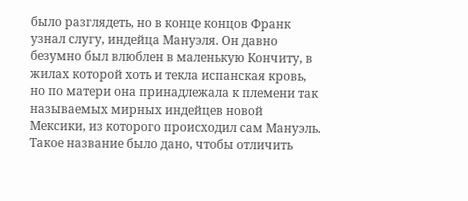было разглядеть, но в конце концов Франк узнал слугу, индейца Мануэля. Он давно безумно был влюблен в маленькую Кончиту, в жилах которой хоть и текла испанская кровь, но по матери она принадлежала к племени так называемых мирных индейцев новой Мексики, из которого происходил сам Мануэль. Такое название было дано, чтобы отличить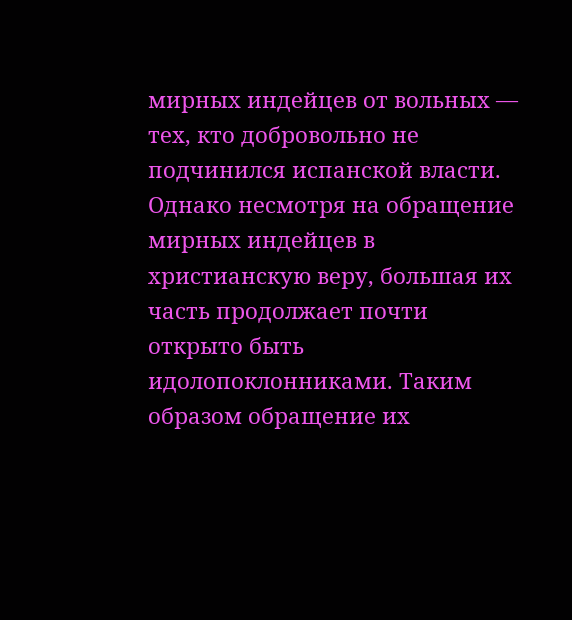мирных индейцев от вольных — тех, кто добровольно не подчинился испанской власти. Однако несмотря на обращение мирных индейцев в христианскую веру, большая их часть продолжает почти открыто быть идолопоклонниками. Таким образом обращение их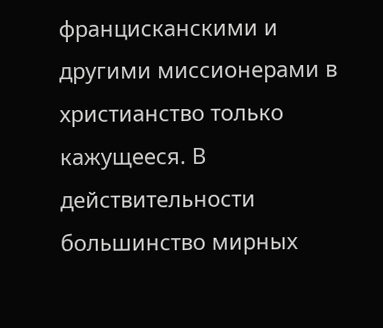францисканскими и другими миссионерами в христианство только кажущееся. В действительности большинство мирных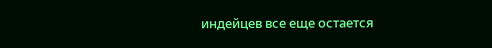индейцев все еще остается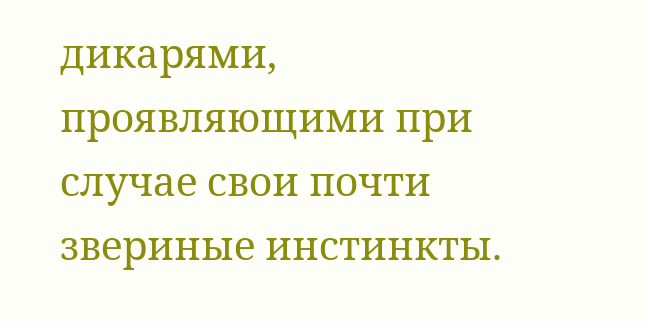дикарями, проявляющими при случае свои почти звериные инстинкты.